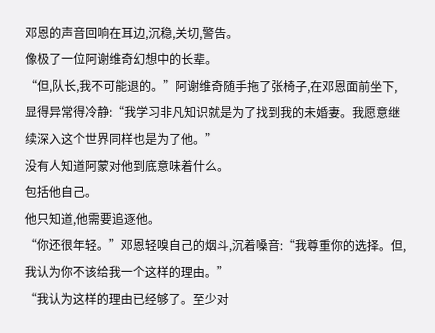邓恩的声音回响在耳边,沉稳,关切,警告。
像极了一位阿谢维奇幻想中的长辈。
“但,队长,我不可能退的。”阿谢维奇随手拖了张椅子,在邓恩面前坐下,显得异常得冷静:“我学习非凡知识就是为了找到我的未婚妻。我愿意继续深入这个世界同样也是为了他。”
没有人知道阿蒙对他到底意味着什么。
包括他自己。
他只知道,他需要追逐他。
“你还很年轻。”邓恩轻嗅自己的烟斗,沉着嗓音:“我尊重你的选择。但,我认为你不该给我一个这样的理由。”
“我认为这样的理由已经够了。至少对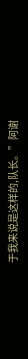于我来说是这样的,队长。”阿谢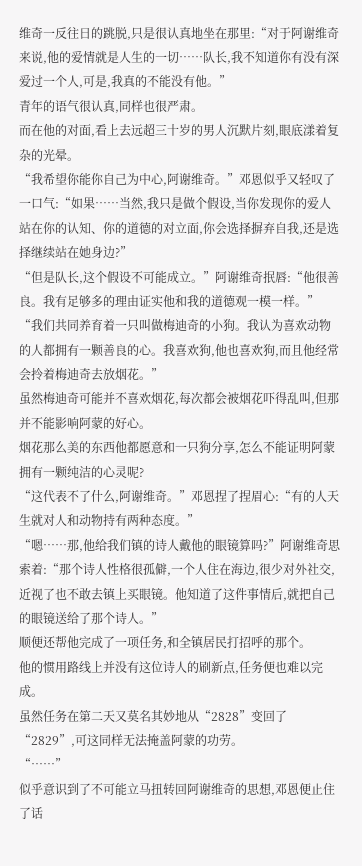维奇一反往日的跳脱,只是很认真地坐在那里:“对于阿谢维奇来说,他的爱情就是人生的一切……队长,我不知道你有没有深爱过一个人,可是,我真的不能没有他。”
青年的语气很认真,同样也很严肃。
而在他的对面,看上去远超三十岁的男人沉默片刻,眼底漾着复杂的光晕。
“我希望你能你自己为中心,阿谢维奇。”邓恩似乎又轻叹了一口气:“如果……当然,我只是做个假设,当你发现你的爱人站在你的认知、你的道德的对立面,你会选择摒弃自我,还是选择继续站在她身边?”
“但是队长,这个假设不可能成立。”阿谢维奇抿唇:“他很善良。我有足够多的理由证实他和我的道德观一模一样。”
“我们共同养育着一只叫做梅迪奇的小狗。我认为喜欢动物的人都拥有一颗善良的心。我喜欢狗,他也喜欢狗,而且他经常会拎着梅迪奇去放烟花。”
虽然梅迪奇可能并不喜欢烟花,每次都会被烟花吓得乱叫,但那并不能影响阿蒙的好心。
烟花那么美的东西他都愿意和一只狗分享,怎么不能证明阿蒙拥有一颗纯洁的心灵呢?
“这代表不了什么,阿谢维奇。”邓恩捏了捏眉心:“有的人天生就对人和动物持有两种态度。”
“嗯……那,他给我们镇的诗人戴他的眼镜算吗?”阿谢维奇思索着:“那个诗人性格很孤僻,一个人住在海边,很少对外社交,近视了也不敢去镇上买眼镜。他知道了这件事情后,就把自己的眼镜送给了那个诗人。”
顺便还帮他完成了一项任务,和全镇居民打招呼的那个。
他的惯用路线上并没有这位诗人的刷新点,任务便也难以完成。
虽然任务在第二天又莫名其妙地从“2828”变回了“2829”,可这同样无法掩盖阿蒙的功劳。
“……”
似乎意识到了不可能立马扭转回阿谢维奇的思想,邓恩便止住了话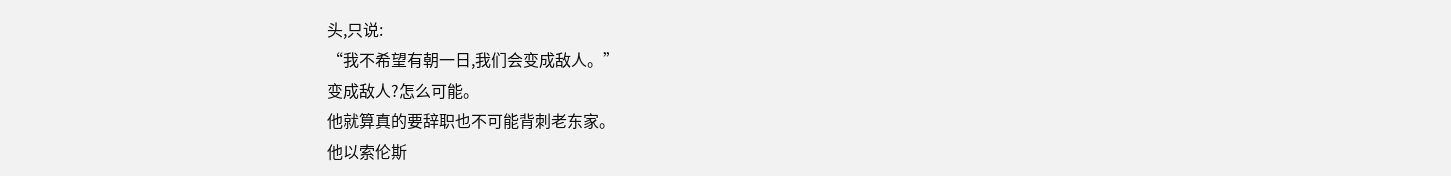头,只说:
“我不希望有朝一日,我们会变成敌人。”
变成敌人?怎么可能。
他就算真的要辞职也不可能背刺老东家。
他以索伦斯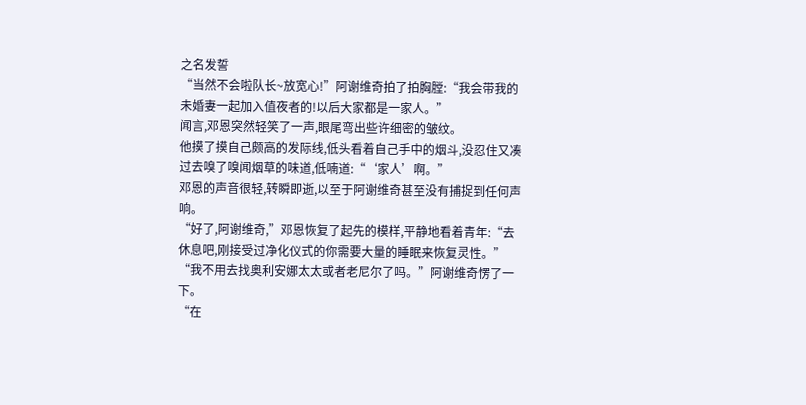之名发誓
“当然不会啦队长~放宽心!”阿谢维奇拍了拍胸膛:“我会带我的未婚妻一起加入值夜者的!以后大家都是一家人。”
闻言,邓恩突然轻笑了一声,眼尾弯出些许细密的皱纹。
他摸了摸自己颇高的发际线,低头看着自己手中的烟斗,没忍住又凑过去嗅了嗅闻烟草的味道,低喃道:“‘家人’啊。”
邓恩的声音很轻,转瞬即逝,以至于阿谢维奇甚至没有捕捉到任何声响。
“好了,阿谢维奇,”邓恩恢复了起先的模样,平静地看着青年:“去休息吧,刚接受过净化仪式的你需要大量的睡眠来恢复灵性。”
“我不用去找奥利安娜太太或者老尼尔了吗。”阿谢维奇愣了一下。
“在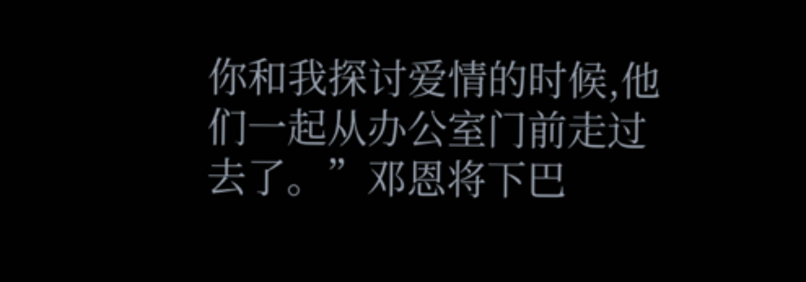你和我探讨爱情的时候,他们一起从办公室门前走过去了。”邓恩将下巴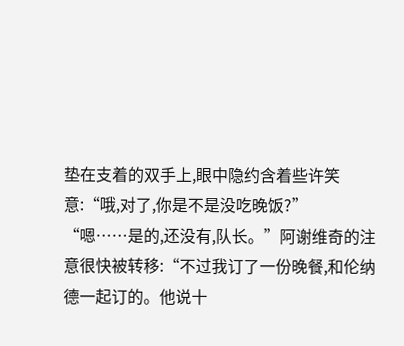垫在支着的双手上,眼中隐约含着些许笑意:“哦,对了,你是不是没吃晚饭?”
“嗯……是的,还没有,队长。”阿谢维奇的注意很快被转移:“不过我订了一份晚餐,和伦纳德一起订的。他说十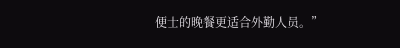便士的晚餐更适合外勤人员。”